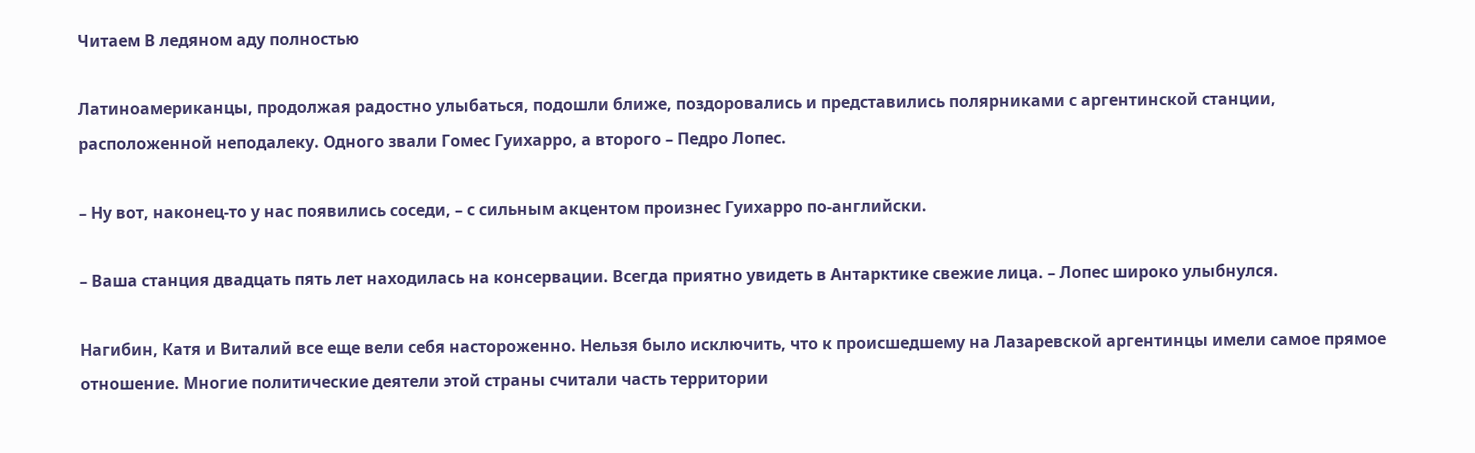Читаем В ледяном аду полностью

Латиноамериканцы, продолжая радостно улыбаться, подошли ближе, поздоровались и представились полярниками с аргентинской станции, расположенной неподалеку. Одного звали Гомес Гуихарро, а второго – Педро Лопес.

– Ну вот, наконец-то у нас появились соседи, – с сильным акцентом произнес Гуихарро по-английски.

– Ваша станция двадцать пять лет находилась на консервации. Всегда приятно увидеть в Антарктике свежие лица. – Лопес широко улыбнулся.

Нагибин, Катя и Виталий все еще вели себя настороженно. Нельзя было исключить, что к происшедшему на Лазаревской аргентинцы имели самое прямое отношение. Многие политические деятели этой страны считали часть территории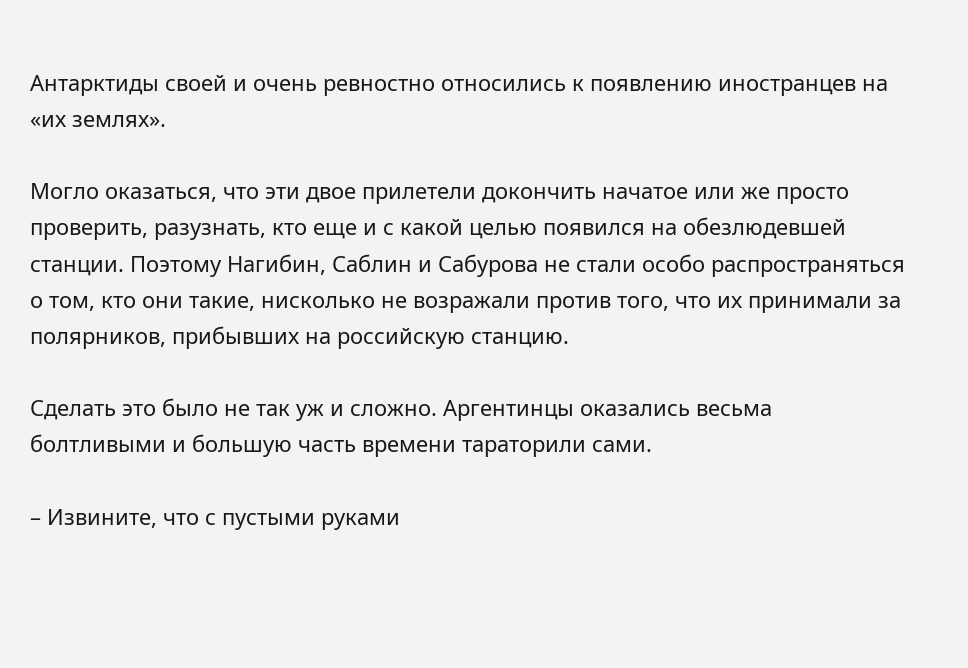Антарктиды своей и очень ревностно относились к появлению иностранцев на «их землях».

Могло оказаться, что эти двое прилетели докончить начатое или же просто проверить, разузнать, кто еще и с какой целью появился на обезлюдевшей станции. Поэтому Нагибин, Саблин и Сабурова не стали особо распространяться о том, кто они такие, нисколько не возражали против того, что их принимали за полярников, прибывших на российскую станцию.

Сделать это было не так уж и сложно. Аргентинцы оказались весьма болтливыми и большую часть времени тараторили сами.

– Извините, что с пустыми руками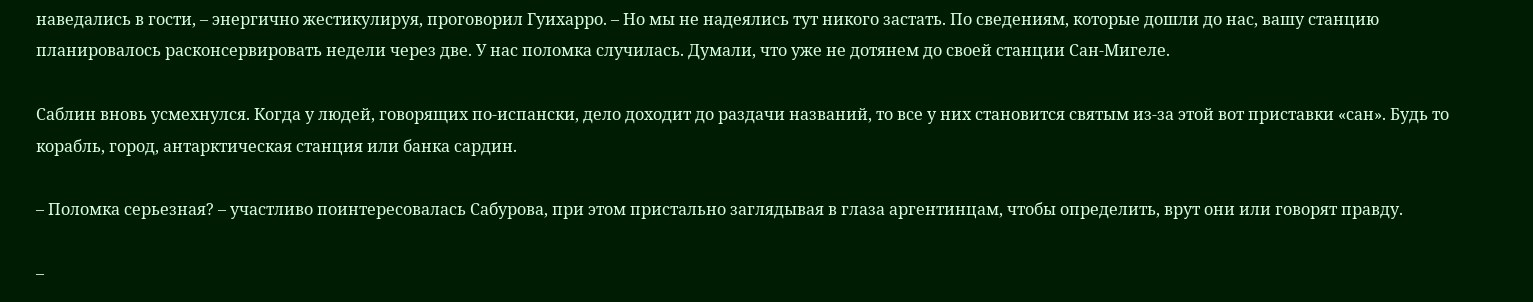наведались в гости, – энергично жестикулируя, проговорил Гуихарро. – Но мы не надеялись тут никого застать. По сведениям, которые дошли до нас, вашу станцию планировалось расконсервировать недели через две. У нас поломка случилась. Думали, что уже не дотянем до своей станции Сан-Мигеле.

Саблин вновь усмехнулся. Когда у людей, говорящих по-испански, дело доходит до раздачи названий, то все у них становится святым из-за этой вот приставки «сан». Будь то корабль, город, антарктическая станция или банка сардин.

– Поломка серьезная? – участливо поинтересовалась Сабурова, при этом пристально заглядывая в глаза аргентинцам, чтобы определить, врут они или говорят правду.

–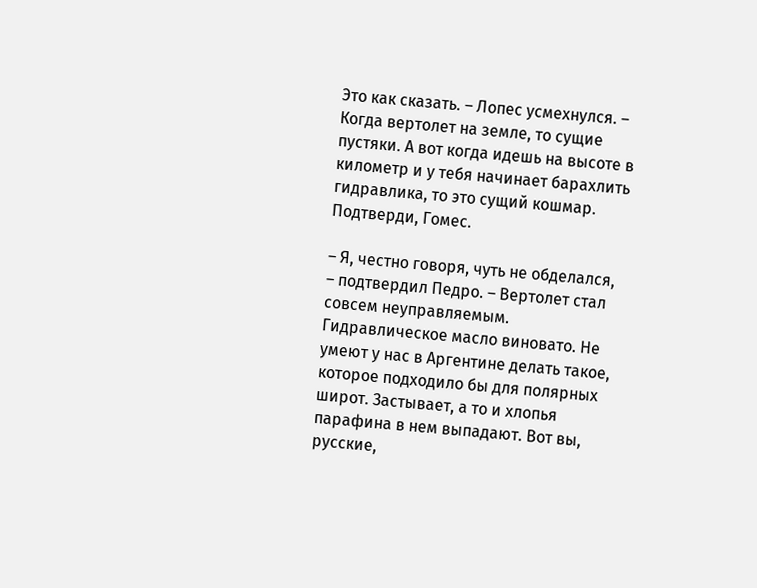Это как сказать. – Лопес усмехнулся. – Когда вертолет на земле, то сущие пустяки. А вот когда идешь на высоте в километр и у тебя начинает барахлить гидравлика, то это сущий кошмар. Подтверди, Гомес.

– Я, честно говоря, чуть не обделался, – подтвердил Педро. – Вертолет стал совсем неуправляемым. Гидравлическое масло виновато. Не умеют у нас в Аргентине делать такое, которое подходило бы для полярных широт. Застывает, а то и хлопья парафина в нем выпадают. Вот вы, русские,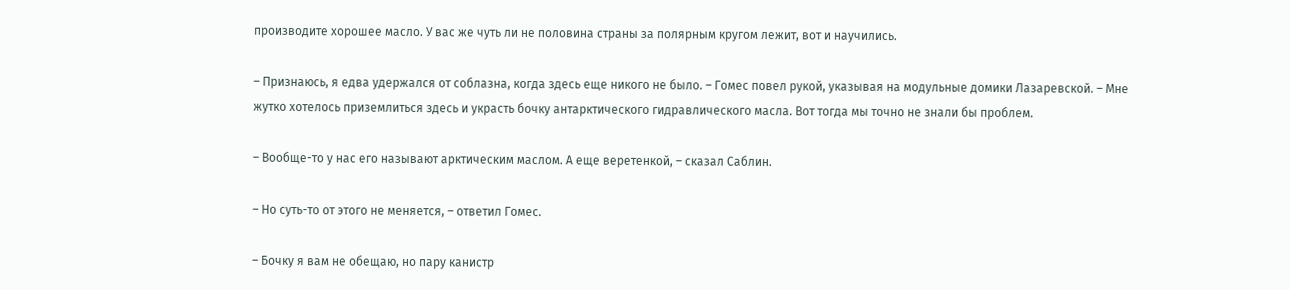производите хорошее масло. У вас же чуть ли не половина страны за полярным кругом лежит, вот и научились.

– Признаюсь, я едва удержался от соблазна, когда здесь еще никого не было. – Гомес повел рукой, указывая на модульные домики Лазаревской. – Мне жутко хотелось приземлиться здесь и украсть бочку антарктического гидравлического масла. Вот тогда мы точно не знали бы проблем.

– Вообще-то у нас его называют арктическим маслом. А еще веретенкой, – сказал Саблин.

– Но суть-то от этого не меняется, – ответил Гомес.

– Бочку я вам не обещаю, но пару канистр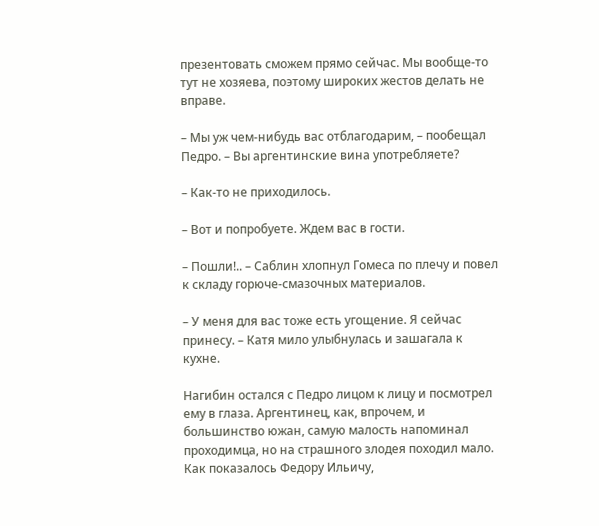презентовать сможем прямо сейчас. Мы вообще-то тут не хозяева, поэтому широких жестов делать не вправе.

– Мы уж чем-нибудь вас отблагодарим, – пообещал Педро. – Вы аргентинские вина употребляете?

– Как-то не приходилось.

– Вот и попробуете. Ждем вас в гости.

– Пошли!.. – Саблин хлопнул Гомеса по плечу и повел к складу горюче-смазочных материалов.

– У меня для вас тоже есть угощение. Я сейчас принесу. – Катя мило улыбнулась и зашагала к кухне.

Нагибин остался с Педро лицом к лицу и посмотрел ему в глаза. Аргентинец, как, впрочем, и большинство южан, самую малость напоминал проходимца, но на страшного злодея походил мало. Как показалось Федору Ильичу,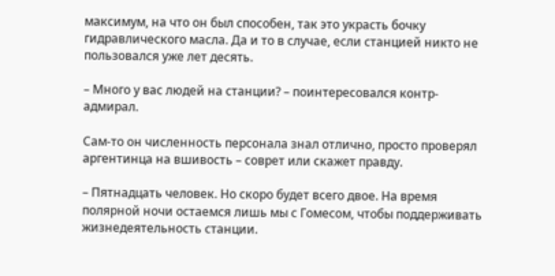максимум, на что он был способен, так это украсть бочку гидравлического масла. Да и то в случае, если станцией никто не пользовался уже лет десять.

– Много у вас людей на станции? – поинтересовался контр-адмирал.

Сам-то он численность персонала знал отлично, просто проверял аргентинца на вшивость – соврет или скажет правду.

– Пятнадцать человек. Но скоро будет всего двое. На время полярной ночи остаемся лишь мы с Гомесом, чтобы поддерживать жизнедеятельность станции.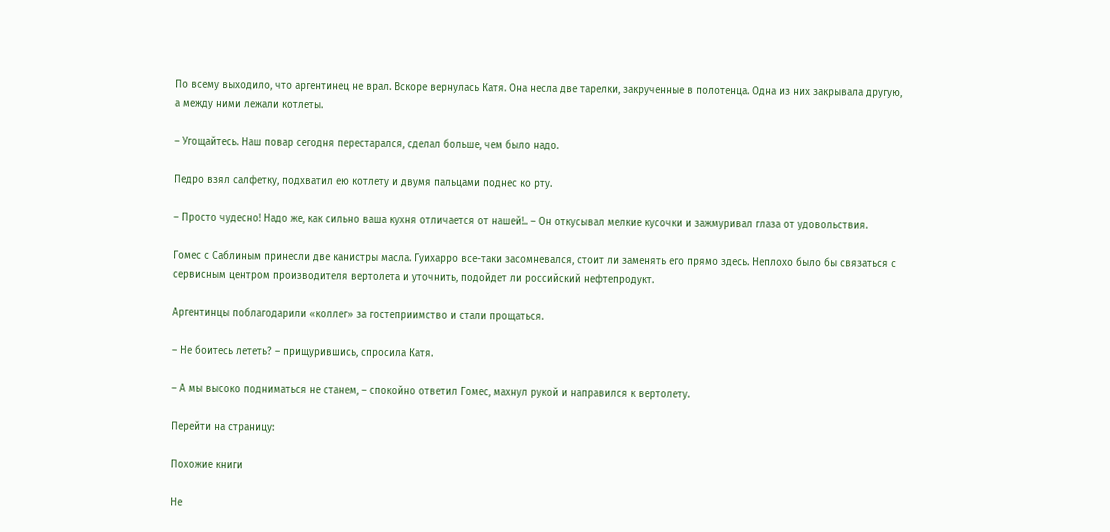По всему выходило, что аргентинец не врал. Вскоре вернулась Катя. Она несла две тарелки, закрученные в полотенца. Одна из них закрывала другую, а между ними лежали котлеты.

– Угощайтесь. Наш повар сегодня перестарался, сделал больше, чем было надо.

Педро взял салфетку, подхватил ею котлету и двумя пальцами поднес ко рту.

– Просто чудесно! Надо же, как сильно ваша кухня отличается от нашей!.. – Он откусывал мелкие кусочки и зажмуривал глаза от удовольствия.

Гомес с Саблиным принесли две канистры масла. Гуихарро все-таки засомневался, стоит ли заменять его прямо здесь. Неплохо было бы связаться с сервисным центром производителя вертолета и уточнить, подойдет ли российский нефтепродукт.

Аргентинцы поблагодарили «коллег» за гостеприимство и стали прощаться.

– Не боитесь лететь? – прищурившись, спросила Катя.

– А мы высоко подниматься не станем, – спокойно ответил Гомес, махнул рукой и направился к вертолету.

Перейти на страницу:

Похожие книги

Не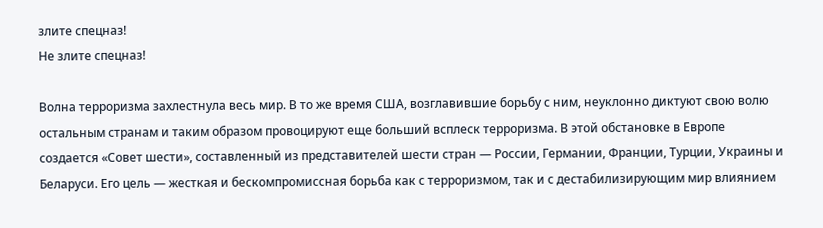злите спецназ!
Не злите спецназ!

Волна терроризма захлестнула весь мир. В то же время США, возглавившие борьбу с ним, неуклонно диктуют свою волю остальным странам и таким образом провоцируют еще больший всплеск терроризма. В этой обстановке в Европе создается «Совет шести», составленный из представителей шести стран — России, Германии, Франции, Турции, Украины и Беларуси. Его цель — жесткая и бескомпромиссная борьба как с терроризмом, так и с дестабилизирующим мир влиянием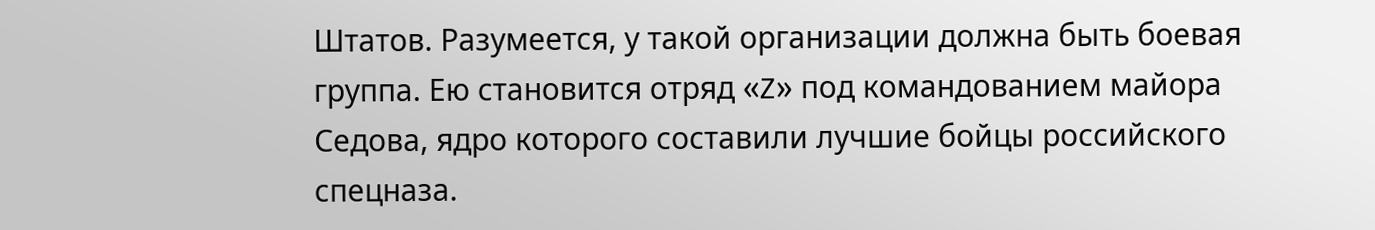Штатов. Разумеется, у такой организации должна быть боевая группа. Ею становится отряд «Z» под командованием майора Седова, ядро которого составили лучшие бойцы российского спецназа.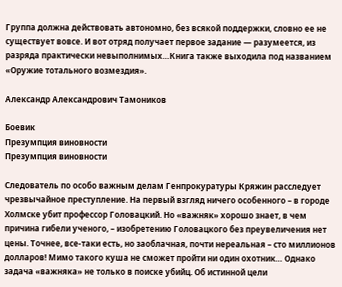Группа должна действовать автономно, без всякой поддержки, словно ее не существует вовсе. И вот отряд получает первое задание — разумеется, из разряда практически невыполнимых…Книга также выходила под названием «Оружие тотального возмездия».

Александр Александрович Тамоников

Боевик
Презумпция виновности
Презумпция виновности

Следователь по особо важным делам Генпрокуратуры Кряжин расследует чрезвычайное преступление. На первый взгляд ничего особенного – в городе Холмске убит профессор Головацкий. Но «важняк» хорошо знает, в чем причина гибели ученого, – изобретению Головацкого без преувеличения нет цены. Точнее, все-таки есть, но заоблачная, почти нереальная – сто миллионов долларов! Мимо такого куша не сможет пройти ни один охотник… Однако задача «важняка» не только в поиске убийц. Об истинной цели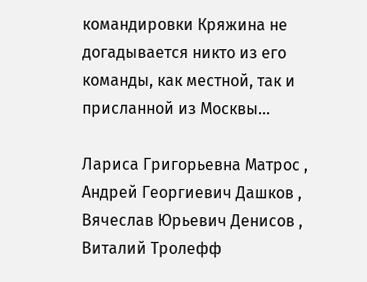командировки Кряжина не догадывается никто из его команды, как местной, так и присланной из Москвы…

Лариса Григорьевна Матрос , Андрей Георгиевич Дашков , Вячеслав Юрьевич Денисов , Виталий Тролефф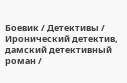Боевик / Детективы / Иронический детектив, дамский детективный роман /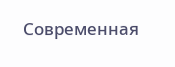Современная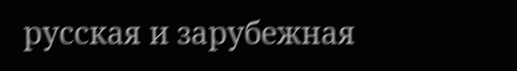русская и зарубежная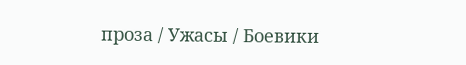проза / Ужасы / Боевики